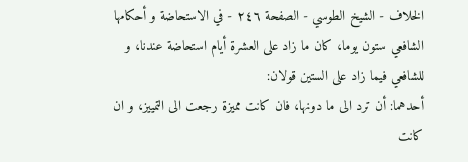الخلاف - الشيخ الطوسي - الصفحة ٢٤٦ - في الاستحاضة و أحكامها
الشافعي ستون يوما، كان ما زاد على العشرة أيام استحاضة عندنا، و للشافعي فيما زاد على الستين قولان:
أحدهما: أن ترد الى ما دونها، فان كانت مميزة رجعت الى التمييز، و ان كانت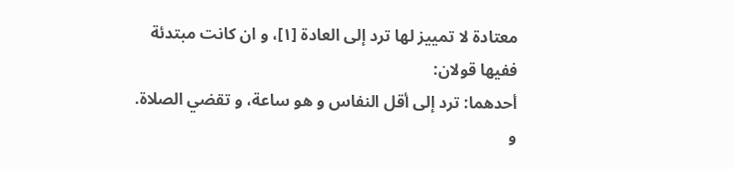معتادة لا تمييز لها ترد إلى العادة [١]، و ان كانت مبتدئة ففيها قولان:
أحدهما: ترد إلى أقل النفاس و هو ساعة، و تقضي الصلاة.
و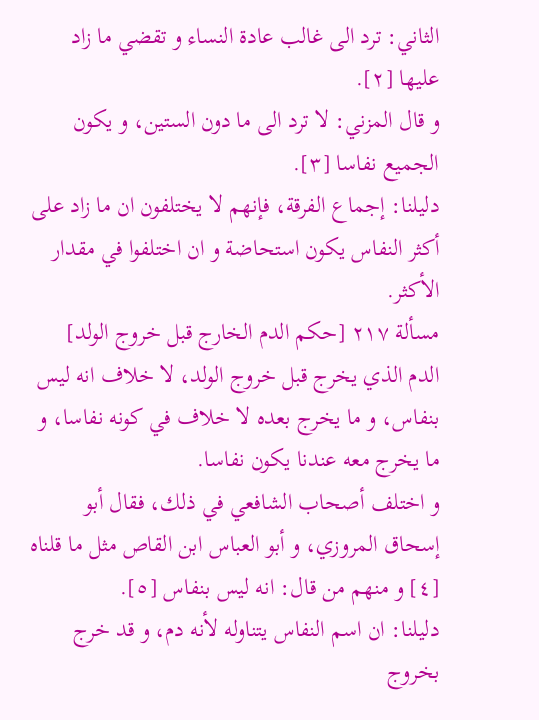الثاني: ترد الى غالب عادة النساء و تقضي ما زاد عليها [٢].
و قال المزني: لا ترد الى ما دون الستين، و يكون الجميع نفاسا [٣].
دليلنا: إجماع الفرقة، فإنهم لا يختلفون ان ما زاد على أكثر النفاس يكون استحاضة و ان اختلفوا في مقدار الأكثر.
مسألة ٢١٧ [حكم الدم الخارج قبل خروج الولد]
الدم الذي يخرج قبل خروج الولد، لا خلاف انه ليس بنفاس، و ما يخرج بعده لا خلاف في كونه نفاسا، و ما يخرج معه عندنا يكون نفاسا.
و اختلف أصحاب الشافعي في ذلك، فقال أبو إسحاق المروزي، و أبو العباس ابن القاص مثل ما قلناه [٤] و منهم من قال: انه ليس بنفاس [٥].
دليلنا: ان اسم النفاس يتناوله لأنه دم، و قد خرج بخروج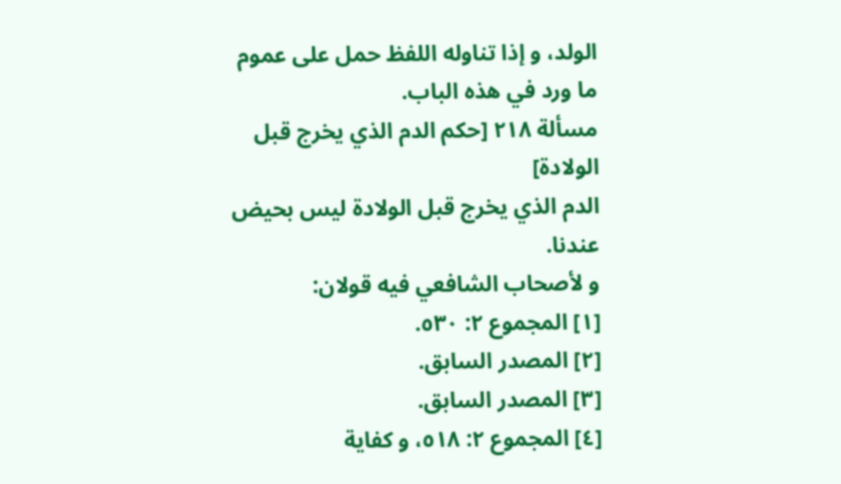الولد، و إذا تناوله اللفظ حمل على عموم ما ورد في هذه الباب.
مسألة ٢١٨ [حكم الدم الذي يخرج قبل الولادة]
الدم الذي يخرج قبل الولادة ليس بحيض عندنا.
و لأصحاب الشافعي فيه قولان:
[١] المجموع ٢: ٥٣٠.
[٢] المصدر السابق.
[٣] المصدر السابق.
[٤] المجموع ٢: ٥١٨، و كفاية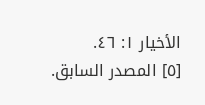الأخيار ١: ٤٦.
[٥] المصدر السابق.